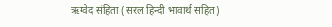ऋग्वेद संहिता (सरल हिन्दी भावार्थ सहित)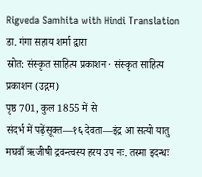Rigveda Samhita with Hindi Translation
डा. गंगा सहाय शर्मा द्वारा
स्रोत: संस्कृत साहित्य प्रकाशन · संस्कृत साहित्य प्रकाशन (उद्गम)
पृष्ठ 701, कुल 1855 में से
संदर्भ में पढ़ेंसूक्त—१६ देवता—इंद्र आ सत्यो यातु मघवाँ ऋजीषी द्रवन्त्वस्य हरय उप नः. तस्मा इदन्धः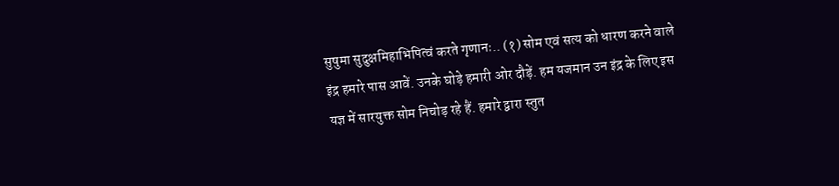सुषुमा सुदुक्षमिहाभिपित्वं करते गृणानः.. (१) सोम एवं सत्य को धारण करने वाले इंद्र हमारे पास आवें. उनके घोड़े हमारी ओर दौड़ें. हम यजमान उन इंद्र के लिए इस यज्ञ में सारयुक्त सोम निचोड़ रहे हैं. हमारे द्वारा स्तुत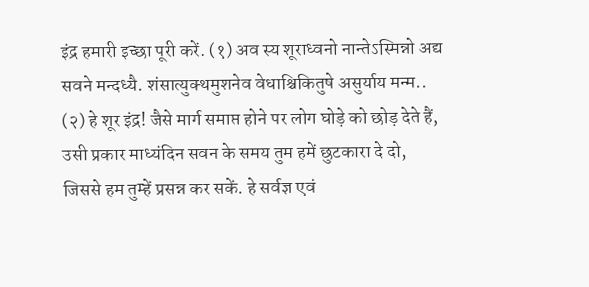इंद्र हमारी इच्छा पूरी करें. (१) अव स्य शूराध्वनो नान्तेऽस्मिन्नो अद्य सवने मन्दध्यै. शंसात्युक्थमुशनेव वेधाश्चिकितुषे असुर्याय मन्म.. (२) हे शूर इंद्र! जैसे मार्ग समाप्त होने पर लोग घोड़े को छोड़ देते हैं, उसी प्रकार माध्यंदिन सवन के समय तुम हमें छुटकारा दे दो, जिससे हम तुम्हें प्रसन्न कर सकें. हे सर्वज्ञ एवं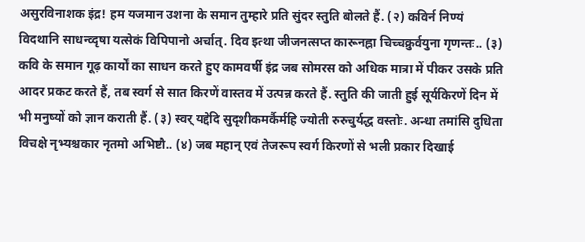असुरविनाशक इंद्र! हम यजमान उशना के समान तुम्हारे प्रति सुंदर स्तुति बोलते हैं. (२) कविर्न निण्यं विदथानि साधन्व्दृषा यत्सेकं विपिपानो अर्चात्. दिव इत्था जीजनत्सप्त कारूनह्ना चिच्चक्रुर्वयुना गृणन्तः.. (३) कवि के समान गूढ़ कार्यों का साधन करते हुए कामवर्षी इंद्र जब सोमरस को अधिक मात्रा में पीकर उसके प्रति आदर प्रकट करते हैं, तब स्वर्ग से सात किरणें वास्तव में उत्पन्न करते हैं. स्तुति की जाती हुई सूर्यकिरणें दिन में भी मनुष्यों को ज्ञान कराती हैं. (३) स्वर् यद्देदि सुदृशीकमर्कैर्महि ज्योती रुरुचुर्यद्ध वस्तोः. अन्धा तमांसि दुधिता विचक्षे नृभ्यश्चकार नृतमो अभिष्टौ.. (४) जब महान् एवं तेजरूप स्वर्ग किरणों से भली प्रकार दिखाई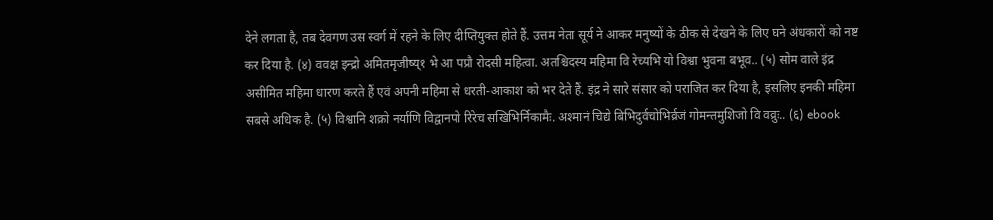देने लगता है, तब देवगण उस स्वर्ग में रहने के लिए दीप्तियुक्त होते हैं. उत्तम नेता सूर्य ने आकर मनुष्यों के ठीक से देखने के लिए घने अंधकारों को नष्ट कर दिया है. (४) ववक्ष इन्द्रो अमितमृजीष्य्१ भे आ पप्रौ रोदसी महित्वा. अतश्चिदस्य महिमा वि रेच्यभि यो विश्वा भुवना बभूव.. (५) सोम वाले इंद्र असीमित महिमा धारण करते हैं एवं अपनी महिमा से धरती-आकाश को भर देते हैं. इंद्र ने सारे संसार को पराजित कर दिया है, इसलिए इनकी महिमा सबसे अधिक है. (५) विश्वानि शक्रो नर्याणि विद्वानपो रिरेच सखिभिर्निकामैः. अश्मानं चिद्ये बिभिदुर्वचोभिर्व्रजं गोमन्तमुशिजो वि वव्रुः.. (६) ebook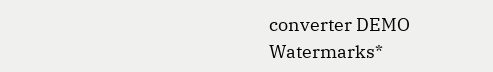converter DEMO Watermarks*